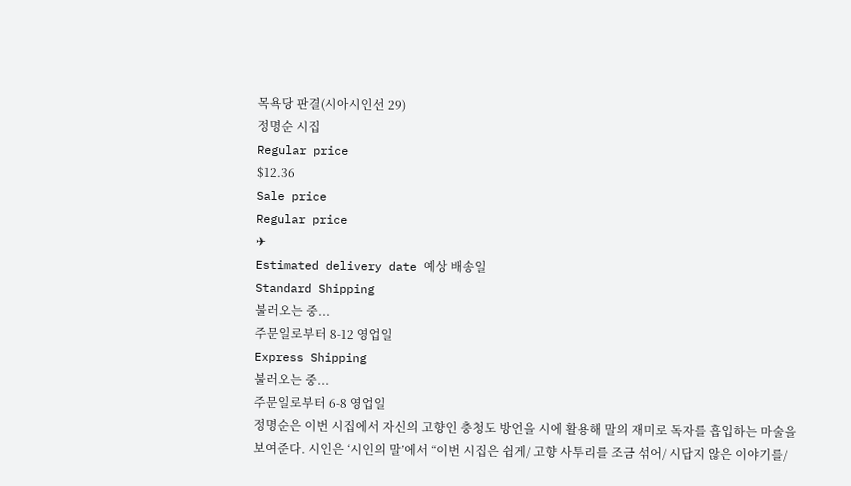목욕당 판결(시아시인선 29)
정명순 시집
Regular price
$12.36
Sale price
Regular price
✈
Estimated delivery date 예상 배송일
Standard Shipping
불러오는 중...
주문일로부터 8-12 영업일
Express Shipping
불러오는 중...
주문일로부터 6-8 영업일
정명순은 이번 시집에서 자신의 고향인 충청도 방언을 시에 활용해 말의 재미로 독자를 흡입하는 마술을 보여준다. 시인은 ‘시인의 말’에서 “이번 시집은 쉽게/ 고향 사투리를 조금 섞어/ 시답지 않은 이야기를/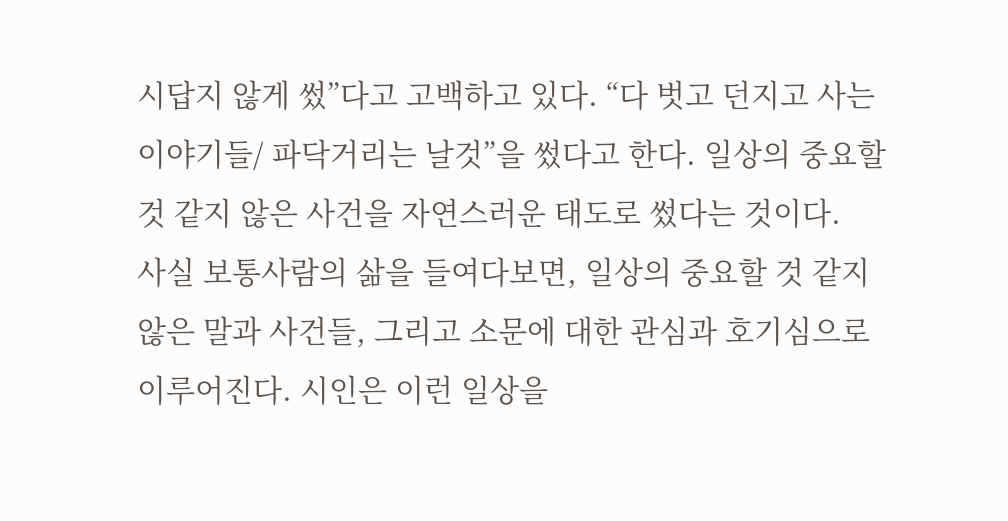시답지 않게 썼”다고 고백하고 있다. “다 벗고 던지고 사는 이야기들/ 파닥거리는 날것”을 썼다고 한다. 일상의 중요할 것 같지 않은 사건을 자연스러운 태도로 썼다는 것이다.
사실 보통사람의 삶을 들여다보면, 일상의 중요할 것 같지 않은 말과 사건들, 그리고 소문에 대한 관심과 호기심으로 이루어진다. 시인은 이런 일상을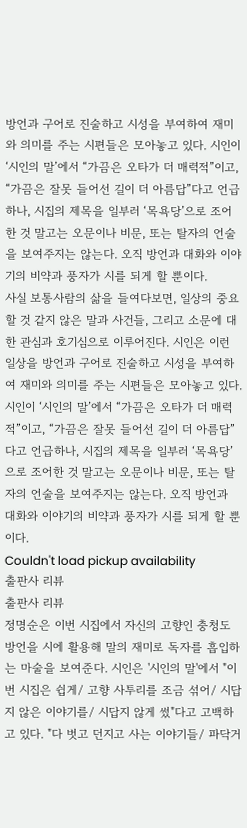방언과 구어로 진술하고 시성을 부여하여 재미와 의미를 주는 시편들은 모아놓고 있다. 시인이 ‘시인의 말’에서 “가끔은 오타가 더 매력적”이고, “가끔은 잘못 들어선 길이 더 아름답”다고 언급하나, 시집의 제목을 일부러 ‘목욕당’으로 조어한 것 말고는 오문이나 비문, 또는 탈자의 언술을 보여주지는 않는다. 오직 방언과 대화와 이야기의 비약과 풍자가 시를 되게 할 뿐이다.
사실 보통사람의 삶을 들여다보면, 일상의 중요할 것 같지 않은 말과 사건들, 그리고 소문에 대한 관심과 호기심으로 이루어진다. 시인은 이런 일상을 방언과 구어로 진술하고 시성을 부여하여 재미와 의미를 주는 시편들은 모아놓고 있다. 시인이 ‘시인의 말’에서 “가끔은 오타가 더 매력적”이고, “가끔은 잘못 들어선 길이 더 아름답”다고 언급하나, 시집의 제목을 일부러 ‘목욕당’으로 조어한 것 말고는 오문이나 비문, 또는 탈자의 언술을 보여주지는 않는다. 오직 방언과 대화와 이야기의 비약과 풍자가 시를 되게 할 뿐이다.
Couldn't load pickup availability
출판사 리뷰
출판사 리뷰
정명순은 이번 시집에서 자신의 고향인 충청도 방언을 시에 활용해 말의 재미로 독자를 흡입하는 마술을 보여준다. 시인은 '시인의 말'에서 "이번 시집은 쉽게/ 고향 사투리를 조금 섞어/ 시답지 않은 이야기를/ 시답지 않게 썼"다고 고백하고 있다. "다 벗고 던지고 사는 이야기들/ 파닥거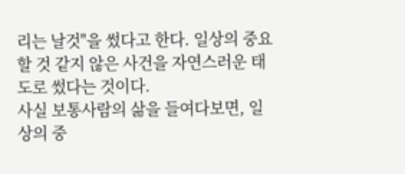리는 날것"을 썼다고 한다. 일상의 중요할 것 같지 않은 사건을 자연스러운 태도로 썼다는 것이다.
사실 보통사람의 삶을 들여다보면, 일상의 중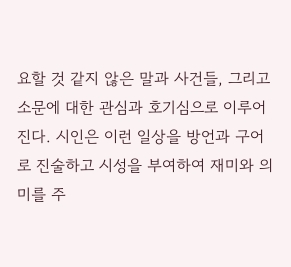요할 것 같지 않은 말과 사건들, 그리고 소문에 대한 관심과 호기심으로 이루어진다. 시인은 이런 일상을 방언과 구어로 진술하고 시성을 부여하여 재미와 의미를 주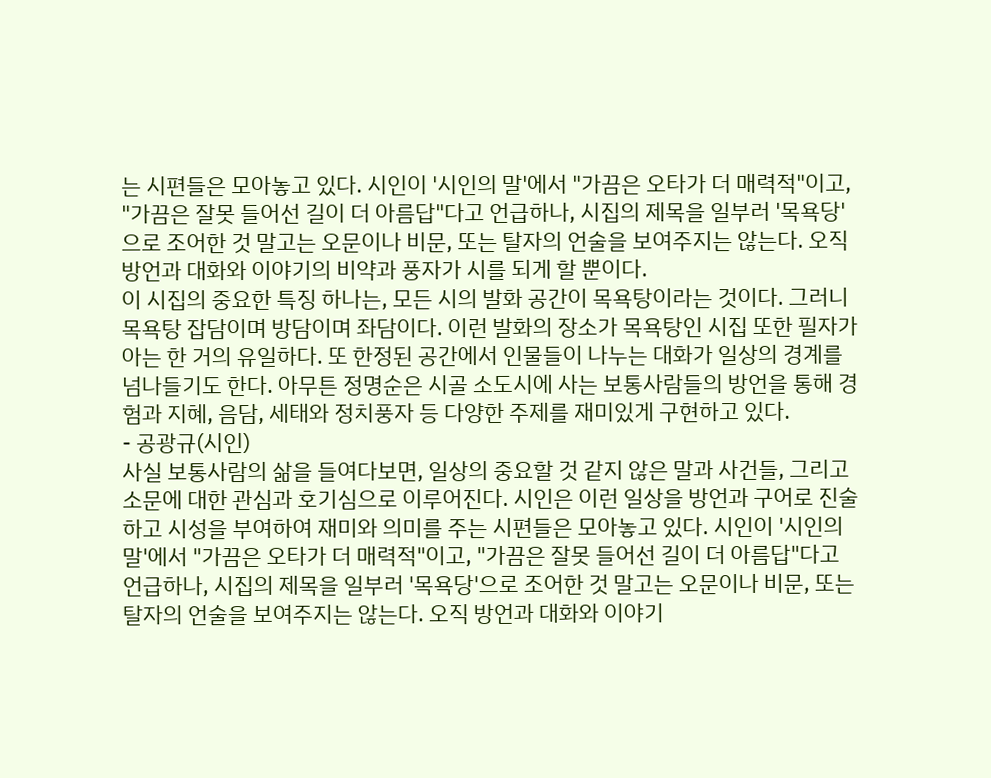는 시편들은 모아놓고 있다. 시인이 '시인의 말'에서 "가끔은 오타가 더 매력적"이고, "가끔은 잘못 들어선 길이 더 아름답"다고 언급하나, 시집의 제목을 일부러 '목욕당'으로 조어한 것 말고는 오문이나 비문, 또는 탈자의 언술을 보여주지는 않는다. 오직 방언과 대화와 이야기의 비약과 풍자가 시를 되게 할 뿐이다.
이 시집의 중요한 특징 하나는, 모든 시의 발화 공간이 목욕탕이라는 것이다. 그러니 목욕탕 잡담이며 방담이며 좌담이다. 이런 발화의 장소가 목욕탕인 시집 또한 필자가 아는 한 거의 유일하다. 또 한정된 공간에서 인물들이 나누는 대화가 일상의 경계를 넘나들기도 한다. 아무튼 정명순은 시골 소도시에 사는 보통사람들의 방언을 통해 경험과 지혜, 음담, 세태와 정치풍자 등 다양한 주제를 재미있게 구현하고 있다.
- 공광규(시인)
사실 보통사람의 삶을 들여다보면, 일상의 중요할 것 같지 않은 말과 사건들, 그리고 소문에 대한 관심과 호기심으로 이루어진다. 시인은 이런 일상을 방언과 구어로 진술하고 시성을 부여하여 재미와 의미를 주는 시편들은 모아놓고 있다. 시인이 '시인의 말'에서 "가끔은 오타가 더 매력적"이고, "가끔은 잘못 들어선 길이 더 아름답"다고 언급하나, 시집의 제목을 일부러 '목욕당'으로 조어한 것 말고는 오문이나 비문, 또는 탈자의 언술을 보여주지는 않는다. 오직 방언과 대화와 이야기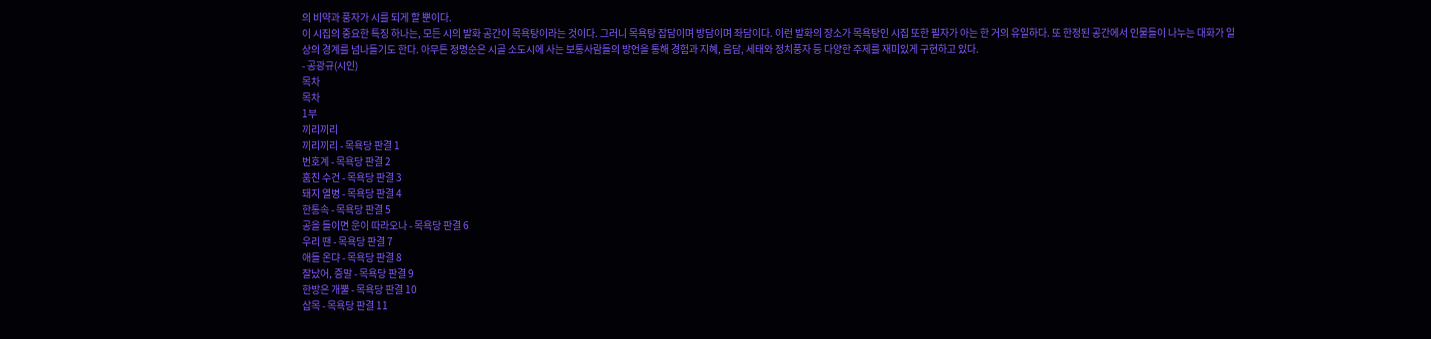의 비약과 풍자가 시를 되게 할 뿐이다.
이 시집의 중요한 특징 하나는, 모든 시의 발화 공간이 목욕탕이라는 것이다. 그러니 목욕탕 잡담이며 방담이며 좌담이다. 이런 발화의 장소가 목욕탕인 시집 또한 필자가 아는 한 거의 유일하다. 또 한정된 공간에서 인물들이 나누는 대화가 일상의 경계를 넘나들기도 한다. 아무튼 정명순은 시골 소도시에 사는 보통사람들의 방언을 통해 경험과 지혜, 음담, 세태와 정치풍자 등 다양한 주제를 재미있게 구현하고 있다.
- 공광규(시인)
목차
목차
1부
끼리끼리
끼리끼리 - 목욕당 판결 1
번호계 - 목욕당 판결 2
훔친 수건 - 목욕당 판결 3
돼지 열병 - 목욕당 판결 4
한통속 - 목욕당 판결 5
공을 들이면 운이 따라오나 - 목욕당 판결 6
우리 땐 - 목욕당 판결 7
애들 온댜 - 목욕당 판결 8
잘났어, 증말 - 목욕당 판결 9
한방은 개뿔 - 목욕당 판결 10
삽목 - 목욕당 판결 11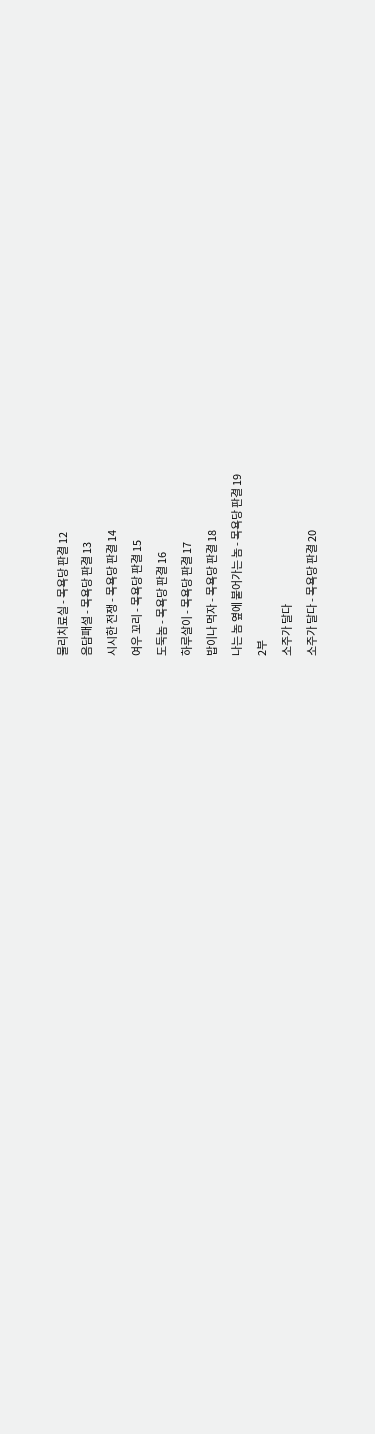물리치료실 - 목욕당 판결 12
음담패설 - 목욕당 판결 13
시시한 전쟁 - 목욕당 판결 14
여우 꼬리 - 목욕당 판결 15
도둑놈 - 목욕당 판결 16
하루살이 - 목욕당 판결 17
밥이나 먹자 - 목욕당 판결 18
나는 놈 옆에 붙어가는 놈 - 목욕당 판결 19
2부
소주가 달다
소주가 달다 - 목욕당 판결 20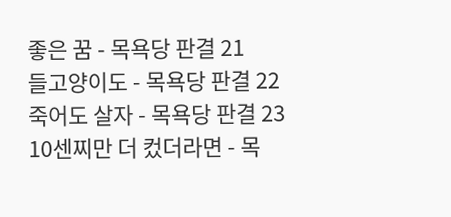좋은 꿈 - 목욕당 판결 21
들고양이도 - 목욕당 판결 22
죽어도 살자 - 목욕당 판결 23
10센찌만 더 컸더라면 - 목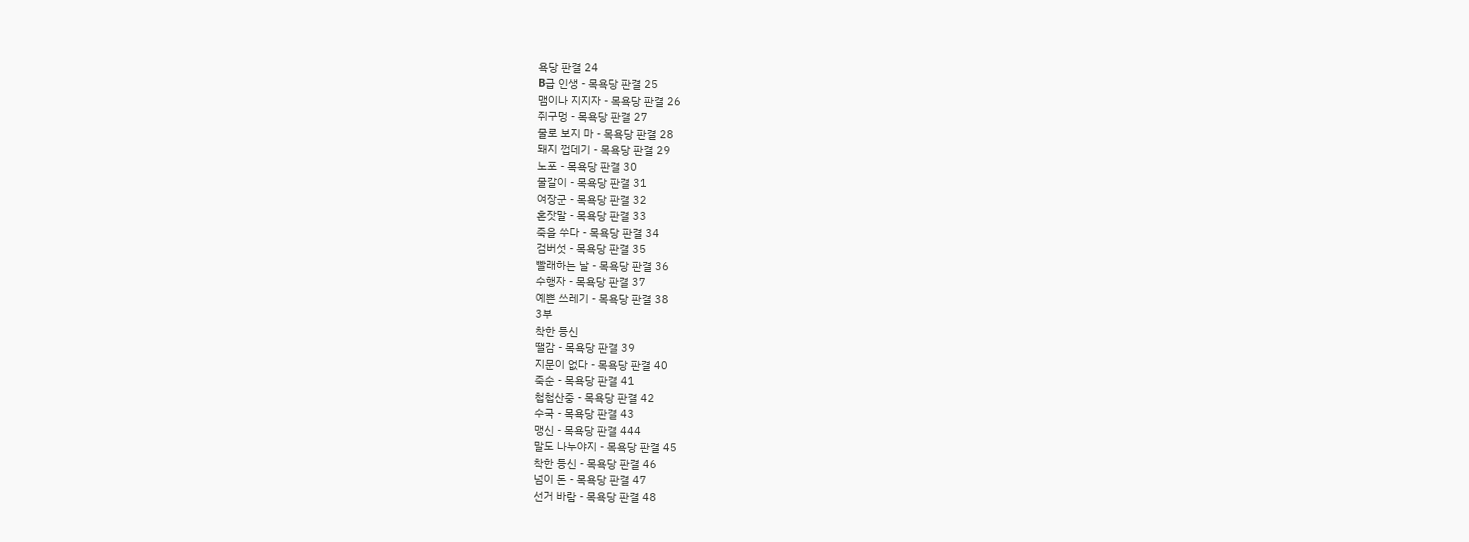욕당 판결 24
B급 인생 - 목욕당 판결 25
맴이나 지지자 - 목욕당 판결 26
쥐구멍 - 목욕당 판결 27
물로 보지 마 - 목욕당 판결 28
돼지 껍데기 - 목욕당 판결 29
노포 - 목욕당 판결 30
물갈이 - 목욕당 판결 31
여장군 - 목욕당 판결 32
혼잣말 - 목욕당 판결 33
죽을 쑤다 - 목욕당 판결 34
검버섯 - 목욕당 판결 35
빨래하는 날 - 목욕당 판결 36
수행자 - 목욕당 판결 37
예쁜 쓰레기 - 목욕당 판결 38
3부
착한 등신
땔감 - 목욕당 판결 39
지문이 없다 - 목욕당 판결 40
죽순 - 목욕당 판결 41
첩첩산중 - 목욕당 판결 42
수국 - 목욕당 판결 43
맹신 - 목욕당 판결 444
말도 나누야지 - 목욕당 판결 45
착한 등신 - 목욕당 판결 46
넘이 돈 - 목욕당 판결 47
선거 바람 - 목욕당 판결 48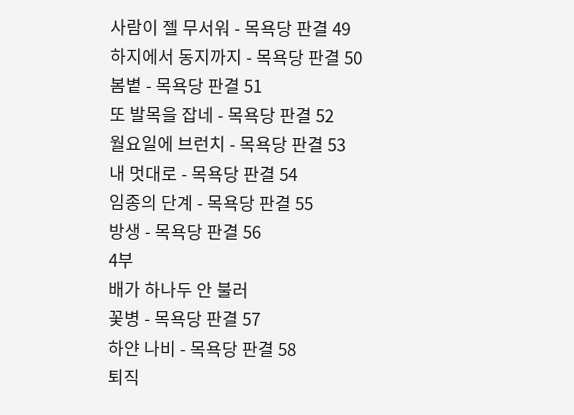사람이 젤 무서워 - 목욕당 판결 49
하지에서 동지까지 - 목욕당 판결 50
봄볕 - 목욕당 판결 51
또 발목을 잡네 - 목욕당 판결 52
월요일에 브런치 - 목욕당 판결 53
내 멋대로 - 목욕당 판결 54
임종의 단계 - 목욕당 판결 55
방생 - 목욕당 판결 56
4부
배가 하나두 안 불러
꽃병 - 목욕당 판결 57
하얀 나비 - 목욕당 판결 58
퇴직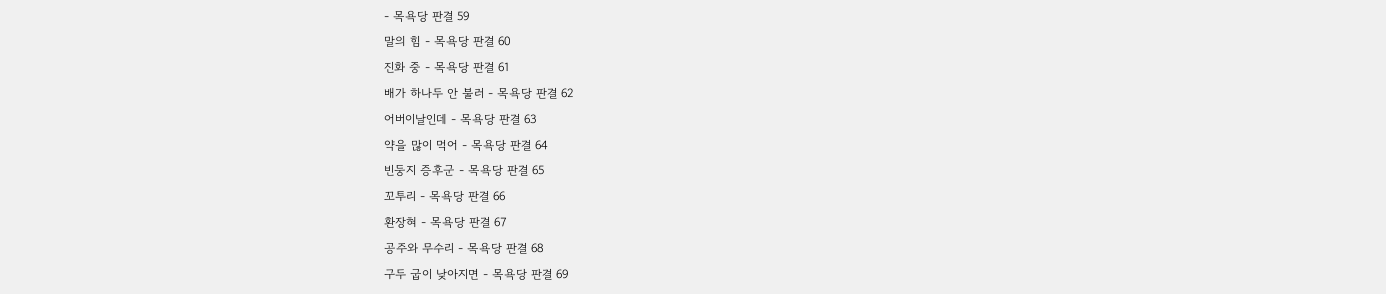- 목욕당 판결 59
말의 힘 - 목욕당 판결 60
진화 중 - 목욕당 판결 61
배가 하나두 안 불러 - 목욕당 판결 62
어버이날인데 - 목욕당 판결 63
약을 많이 먹어 - 목욕당 판결 64
빈둥지 증후군 - 목욕당 판결 65
꼬투리 - 목욕당 판결 66
환장혀 - 목욕당 판결 67
공주와 무수리 - 목욕당 판결 68
구두 굽이 낮아지면 - 목욕당 판결 69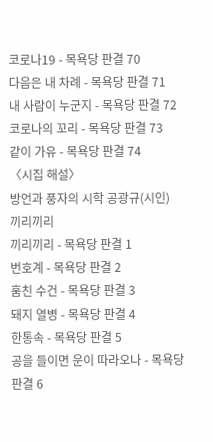코로나19 - 목욕당 판결 70
다음은 내 차례 - 목욕당 판결 71
내 사람이 누군지 - 목욕당 판결 72
코로나의 꼬리 - 목욕당 판결 73
같이 가유 - 목욕당 판결 74
〈시집 해설〉
방언과 풍자의 시학 공광규(시인)
끼리끼리
끼리끼리 - 목욕당 판결 1
번호계 - 목욕당 판결 2
훔친 수건 - 목욕당 판결 3
돼지 열병 - 목욕당 판결 4
한통속 - 목욕당 판결 5
공을 들이면 운이 따라오나 - 목욕당 판결 6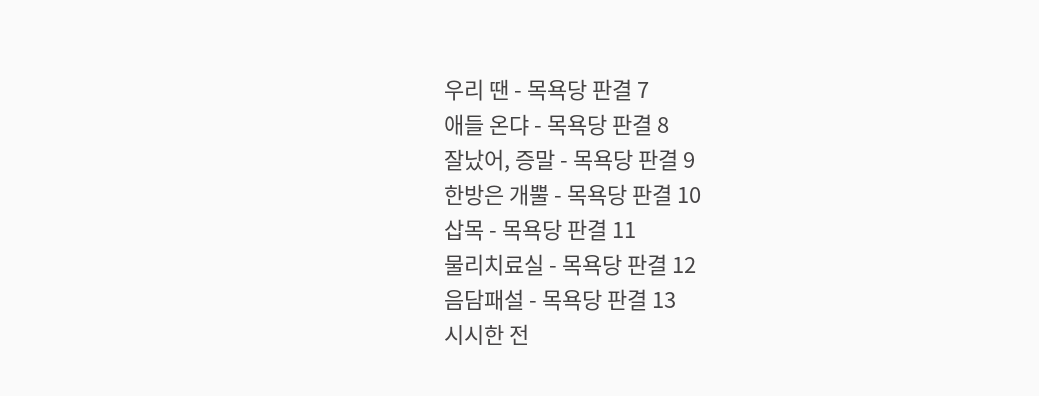우리 땐 - 목욕당 판결 7
애들 온댜 - 목욕당 판결 8
잘났어, 증말 - 목욕당 판결 9
한방은 개뿔 - 목욕당 판결 10
삽목 - 목욕당 판결 11
물리치료실 - 목욕당 판결 12
음담패설 - 목욕당 판결 13
시시한 전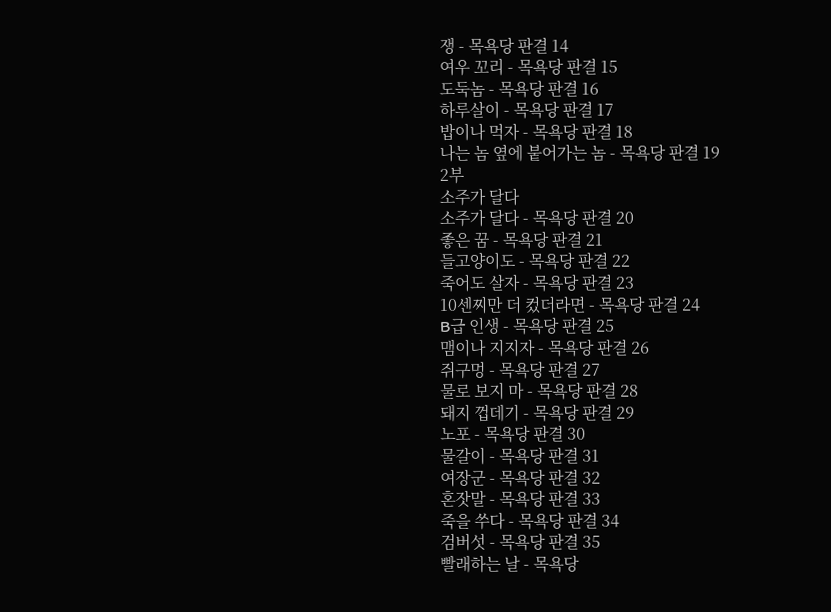쟁 - 목욕당 판결 14
여우 꼬리 - 목욕당 판결 15
도둑놈 - 목욕당 판결 16
하루살이 - 목욕당 판결 17
밥이나 먹자 - 목욕당 판결 18
나는 놈 옆에 붙어가는 놈 - 목욕당 판결 19
2부
소주가 달다
소주가 달다 - 목욕당 판결 20
좋은 꿈 - 목욕당 판결 21
들고양이도 - 목욕당 판결 22
죽어도 살자 - 목욕당 판결 23
10센찌만 더 컸더라면 - 목욕당 판결 24
B급 인생 - 목욕당 판결 25
맴이나 지지자 - 목욕당 판결 26
쥐구멍 - 목욕당 판결 27
물로 보지 마 - 목욕당 판결 28
돼지 껍데기 - 목욕당 판결 29
노포 - 목욕당 판결 30
물갈이 - 목욕당 판결 31
여장군 - 목욕당 판결 32
혼잣말 - 목욕당 판결 33
죽을 쑤다 - 목욕당 판결 34
검버섯 - 목욕당 판결 35
빨래하는 날 - 목욕당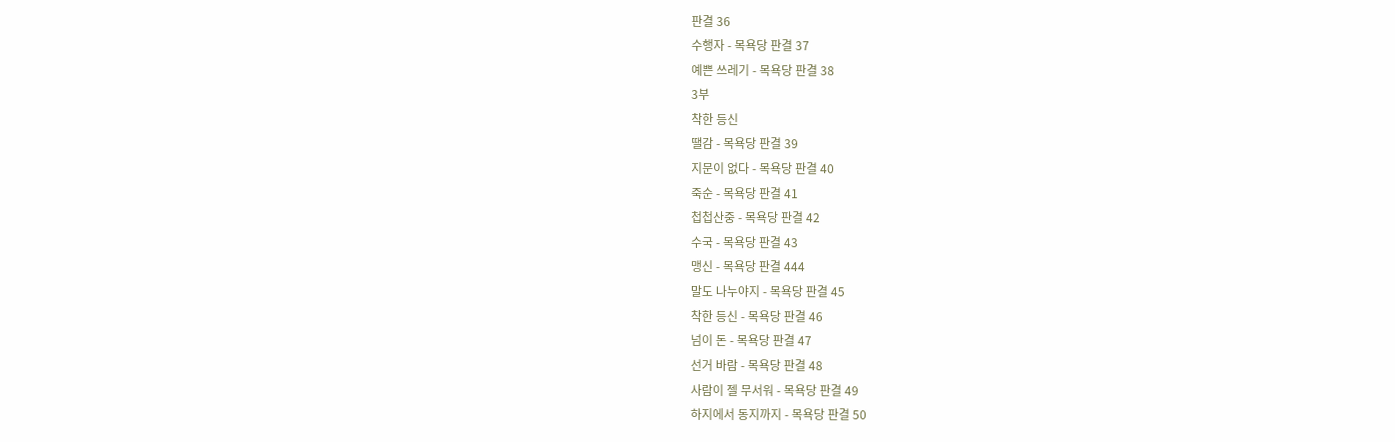판결 36
수행자 - 목욕당 판결 37
예쁜 쓰레기 - 목욕당 판결 38
3부
착한 등신
땔감 - 목욕당 판결 39
지문이 없다 - 목욕당 판결 40
죽순 - 목욕당 판결 41
첩첩산중 - 목욕당 판결 42
수국 - 목욕당 판결 43
맹신 - 목욕당 판결 444
말도 나누야지 - 목욕당 판결 45
착한 등신 - 목욕당 판결 46
넘이 돈 - 목욕당 판결 47
선거 바람 - 목욕당 판결 48
사람이 젤 무서워 - 목욕당 판결 49
하지에서 동지까지 - 목욕당 판결 50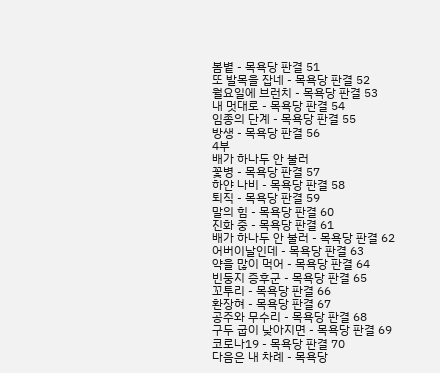봄볕 - 목욕당 판결 51
또 발목을 잡네 - 목욕당 판결 52
월요일에 브런치 - 목욕당 판결 53
내 멋대로 - 목욕당 판결 54
임종의 단계 - 목욕당 판결 55
방생 - 목욕당 판결 56
4부
배가 하나두 안 불러
꽃병 - 목욕당 판결 57
하얀 나비 - 목욕당 판결 58
퇴직 - 목욕당 판결 59
말의 힘 - 목욕당 판결 60
진화 중 - 목욕당 판결 61
배가 하나두 안 불러 - 목욕당 판결 62
어버이날인데 - 목욕당 판결 63
약을 많이 먹어 - 목욕당 판결 64
빈둥지 증후군 - 목욕당 판결 65
꼬투리 - 목욕당 판결 66
환장혀 - 목욕당 판결 67
공주와 무수리 - 목욕당 판결 68
구두 굽이 낮아지면 - 목욕당 판결 69
코로나19 - 목욕당 판결 70
다음은 내 차례 - 목욕당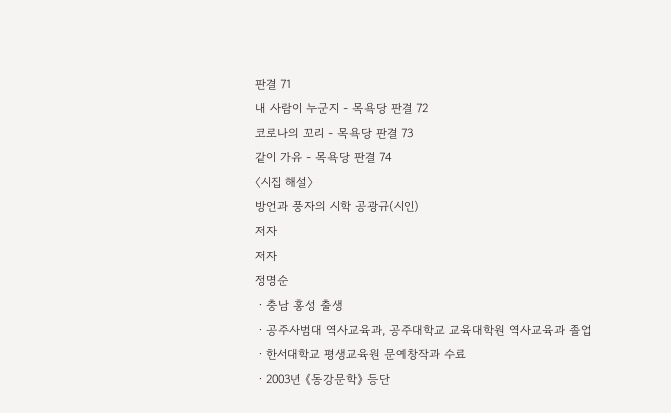판결 71
내 사람이 누군지 - 목욕당 판결 72
코로나의 꼬리 - 목욕당 판결 73
같이 가유 - 목욕당 판결 74
〈시집 해설〉
방언과 풍자의 시학 공광규(시인)
저자
저자
정명순
ㆍ충남 홍성 출생
ㆍ공주사범대 역사교육과, 공주대학교 교육대학원 역사교육과 졸업
ㆍ한서대학교 평생교육원 문예창작과 수료
ㆍ2003년 《동강문학》 등단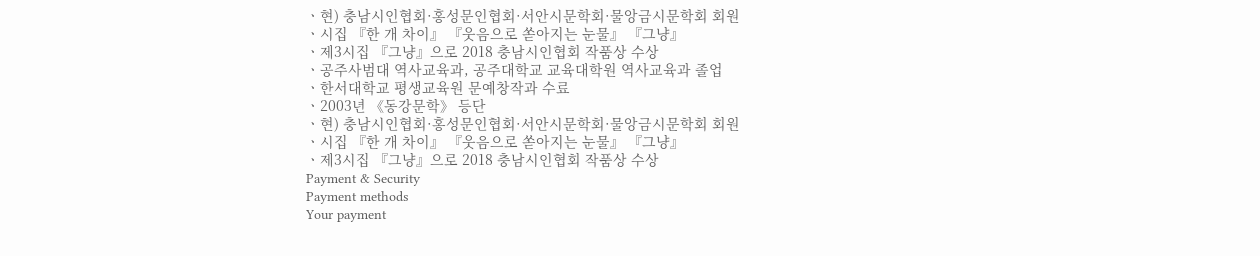ㆍ현) 충남시인협회·홍성문인협회·서안시문학회·물앙금시문학회 회원
ㆍ시집 『한 개 차이』 『웃음으로 쏟아지는 눈물』 『그냥』
ㆍ제3시집 『그냥』으로 2018 충남시인협회 작품상 수상
ㆍ공주사범대 역사교육과, 공주대학교 교육대학원 역사교육과 졸업
ㆍ한서대학교 평생교육원 문예창작과 수료
ㆍ2003년 《동강문학》 등단
ㆍ현) 충남시인협회·홍성문인협회·서안시문학회·물앙금시문학회 회원
ㆍ시집 『한 개 차이』 『웃음으로 쏟아지는 눈물』 『그냥』
ㆍ제3시집 『그냥』으로 2018 충남시인협회 작품상 수상
Payment & Security
Payment methods
Your payment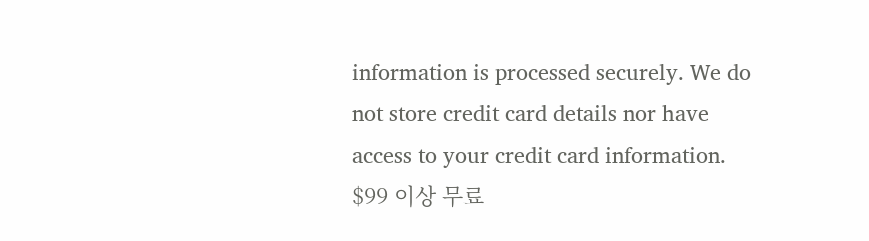information is processed securely. We do not store credit card details nor have access to your credit card information.
$99 이상 무료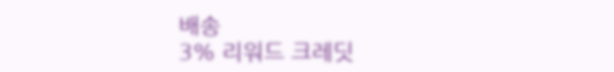배송
3% 리워드 크레딧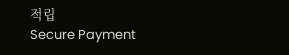적립
Secure Payment